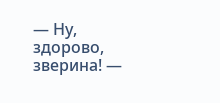— Ну, здорово, зверина! —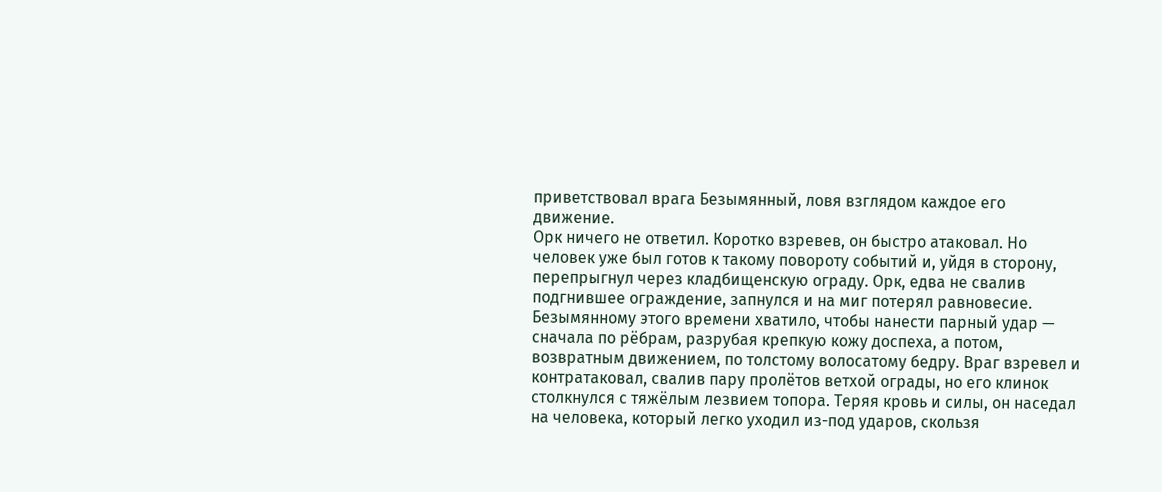приветствовал врага Безымянный, ловя взглядом каждое его движение.
Орк ничего не ответил. Коротко взревев, он быстро атаковал. Но человек уже был готов к такому повороту событий и, уйдя в сторону, перепрыгнул через кладбищенскую ограду. Орк, едва не свалив подгнившее ограждение, запнулся и на миг потерял равновесие. Безымянному этого времени хватило, чтобы нанести парный удар — сначала по рёбрам, разрубая крепкую кожу доспеха, а потом, возвратным движением, по толстому волосатому бедру. Враг взревел и контратаковал, свалив пару пролётов ветхой ограды, но его клинок столкнулся с тяжёлым лезвием топора. Теряя кровь и силы, он наседал на человека, который легко уходил из-под ударов, скользя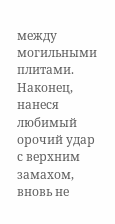между могильными плитами. Наконец, нанеся любимый орочий удар с верхним замахом, вновь не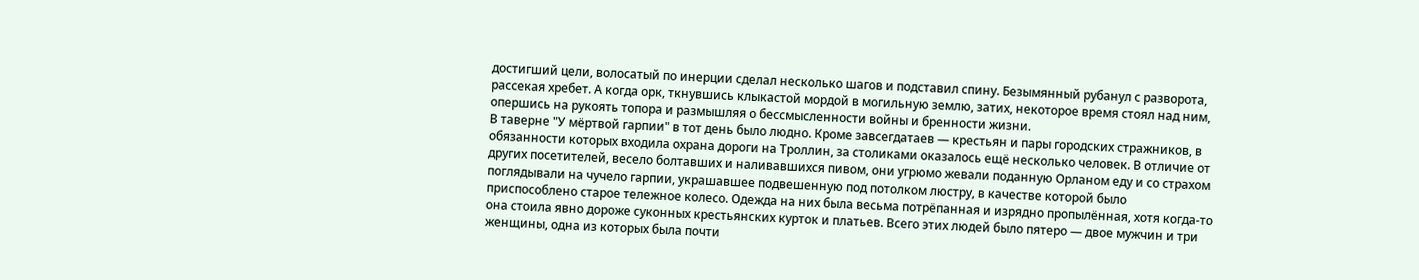достигший цели, волосатый по инерции сделал несколько шагов и подставил спину. Безымянный рубанул с разворота, рассекая хребет. А когда орк, ткнувшись клыкастой мордой в могильную землю, затих, некоторое время стоял над ним, опершись на рукоять топора и размышляя о бессмысленности войны и бренности жизни.
В таверне "У мёртвой гарпии" в тот день было людно. Кроме завсегдатаев — крестьян и пары городских стражников, в обязанности которых входила охрана дороги на Троллин, за столиками оказалось ещё несколько человек. В отличие от других посетителей, весело болтавших и наливавшихся пивом, они угрюмо жевали поданную Орланом еду и со страхом поглядывали на чучело гарпии, украшавшее подвешенную под потолком люстру, в качестве которой было приспособлено старое тележное колесо. Одежда на них была весьма потрёпанная и изрядно пропылённая, хотя когда-то она стоила явно дороже суконных крестьянских курток и платьев. Всего этих людей было пятеро — двое мужчин и три женщины, одна из которых была почти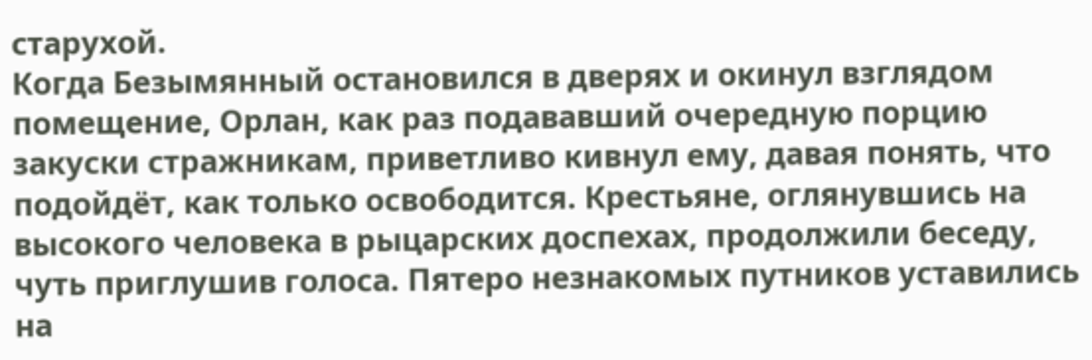старухой.
Когда Безымянный остановился в дверях и окинул взглядом помещение, Орлан, как раз подававший очередную порцию закуски стражникам, приветливо кивнул ему, давая понять, что подойдёт, как только освободится. Крестьяне, оглянувшись на высокого человека в рыцарских доспехах, продолжили беседу, чуть приглушив голоса. Пятеро незнакомых путников уставились на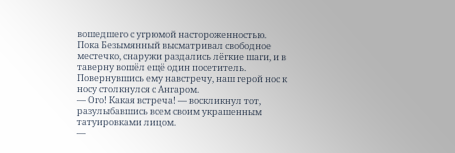вошедшего с угрюмой настороженностью.
Пока Безымянный высматривал свободное местечко, снаружи раздались лёгкие шаги, и в таверну вошёл ещё один посетитель. Повернувшись ему навстречу, наш герой нос к носу столкнулся с Ангаром.
— Ого! Какая встреча! — воскликнул тот, разулыбавшись всем своим украшенным татуировками лицом.
—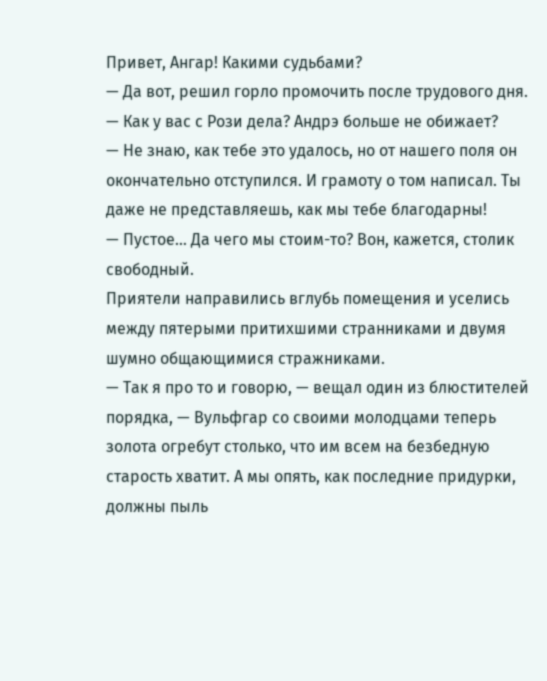Привет, Ангар! Какими судьбами?
— Да вот, решил горло промочить после трудового дня.
— Как у вас с Рози дела? Андрэ больше не обижает?
— Не знаю, как тебе это удалось, но от нашего поля он окончательно отступился. И грамоту о том написал. Ты даже не представляешь, как мы тебе благодарны!
— Пустое… Да чего мы стоим-то? Вон, кажется, столик свободный.
Приятели направились вглубь помещения и уселись между пятерыми притихшими странниками и двумя шумно общающимися стражниками.
— Так я про то и говорю, — вещал один из блюстителей порядка, — Вульфгар со своими молодцами теперь золота огребут столько, что им всем на безбедную старость хватит. А мы опять, как последние придурки, должны пыль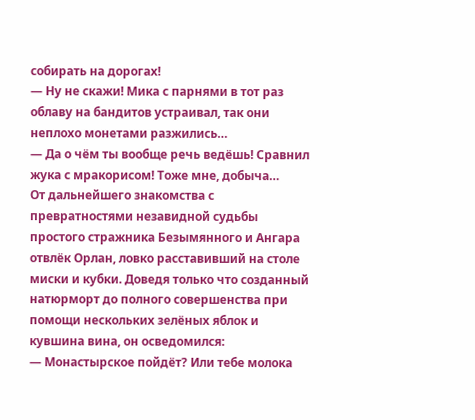собирать на дорогах!
— Ну не скажи! Мика с парнями в тот раз облаву на бандитов устраивал, так они неплохо монетами разжились…
— Да о чём ты вообще речь ведёшь! Сравнил жука с мракорисом! Тоже мне, добыча…
От дальнейшего знакомства с превратностями незавидной судьбы простого стражника Безымянного и Ангара отвлёк Орлан, ловко расставивший на столе миски и кубки. Доведя только что созданный натюрморт до полного совершенства при помощи нескольких зелёных яблок и кувшина вина, он осведомился:
— Монастырское пойдёт? Или тебе молока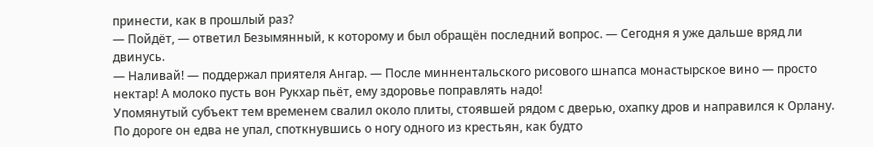принести, как в прошлый раз?
— Пойдёт, — ответил Безымянный, к которому и был обращён последний вопрос. — Сегодня я уже дальше вряд ли двинусь.
— Наливай! — поддержал приятеля Ангар. — После миннентальского рисового шнапса монастырское вино — просто нектар! А молоко пусть вон Рукхар пьёт, ему здоровье поправлять надо!
Упомянутый субъект тем временем свалил около плиты, стоявшей рядом с дверью, охапку дров и направился к Орлану. По дороге он едва не упал, споткнувшись о ногу одного из крестьян, как будто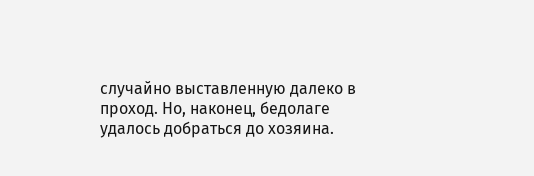случайно выставленную далеко в проход. Но, наконец, бедолаге удалось добраться до хозяина.